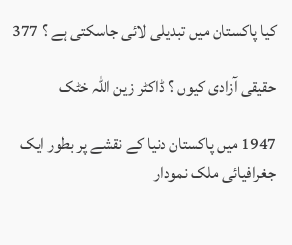کیا پاکستان میں تبدیلی لائی جاسکتی ہے ؟ 377

حقیقی آزادی کیوں ؟ ڈاکٹر زین اللہ خٹک

1947 میں پاکستان دنیا کے نقشے پر بطور ایک جغرافیائی ملک نمودار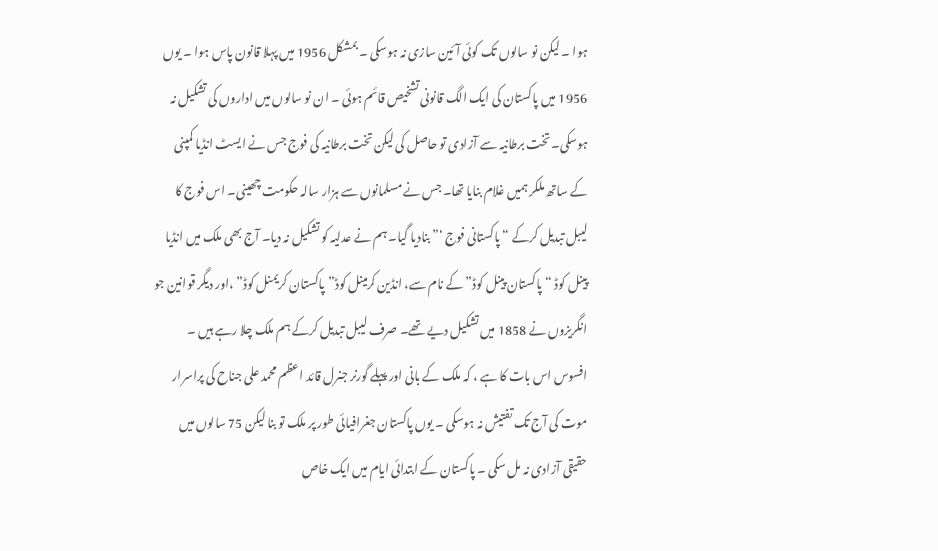ہوا ۔ لیکن نو سالوں تک کوئی آئین سازی نہ ہوسکی ۔ بمشکل 1956 میں پہلا قانون پاس ہوا ۔ یوں 1956 میں پاکستان کی ایک الگ قانونی تشخیص قائم ہوئی ۔ ان نو سالوں میں اداروں کی تشکیل نہ ہوسکی۔ تخت برطانیہ سے آزادی تو حاصل کی لیکن تخت برطانیہ کی فوج جس نے ایسٹ انڈیا کمپنی کے ساتھ ملکر ہمیں غلام بنایا تھا۔ جس نے مسلمانوں سے ہزار سالہ حکومت چھینی۔ اس فوج کا لیبل تبدیل کرکے “پاکستانی فوج ‘” بنادیا گیا۔ ہم نے عدلیہ کو تشکیل نہ دیا۔ آج بھی ملک میں انڈیا پینل کوڈ “پاکستان پینل کوڈ” کے نام سے، انڈین کرمینل کوڈ”پاکستان کریمنل کوڈ” ،اور دیگر قوانین جو انگریزوں نے 1858 میں تشکیل دیے تھے۔ صرف لیبل تبدیل کرکے ہم ملک چلا رہے ہیں ۔ افسوس اس بات کا ہے ، کہ ملک کے بانی اور پہلے گورنر جنرل قائد اعظم محمد علی جناح کی پراسرار موت کی آج تک تفتیش نہ ہوسکی ۔ یوں پاکستان جغرافیائی طور پر ملک تو بنا لیکن 75 سالوں میں حقیقی آزادی نہ مل سکی ۔ پاکستان کے ابتدائی ایام میں ایک خاص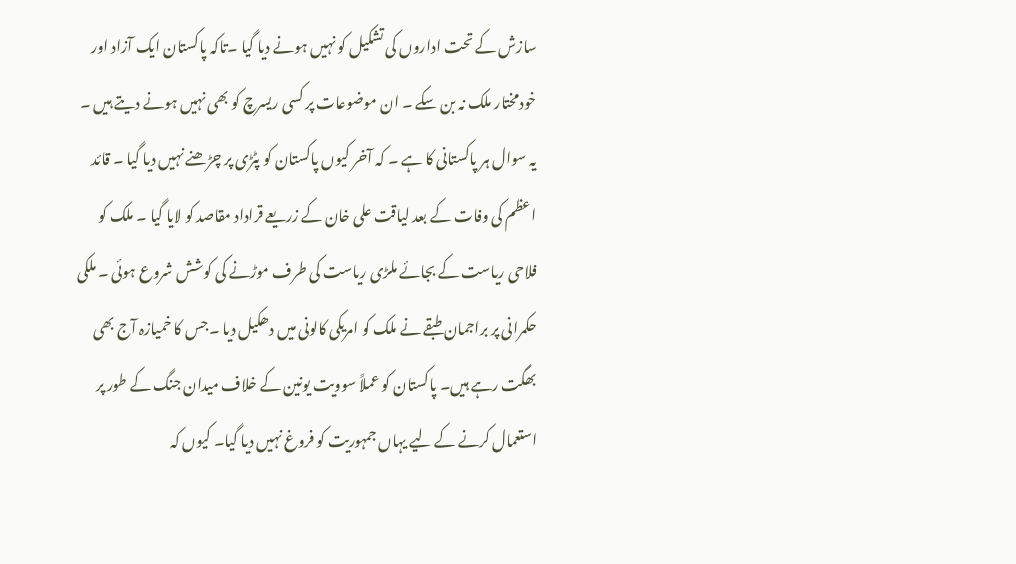سازش کے تحت اداروں کی تشکیل کو نہیں ہونے دیا گیا ۔تاکہ پاکستان ایک آزاد اور خودمختار ملک نہ بن سکے ۔ ان موضوعات پر کسی ریسرچ کو بھی نہیں ہونے دیتے ہیں ۔ یہ سوال ہر پاکستانی کا ہے ۔ کہ آخر کیوں پاکستان کو پٹڑی پر چڑھنے نہیں دیا گیا ۔ قائد اعظم کی وفات کے بعد لیاقت علی خان کے زریعے قراداد مقاصد کو لایا گیا ۔ ملک کو فلاحی ریاست کے بجائے ملڑی ریاست کی طرف موڑنے کی کوشش شروع ہوئی ۔ ملکی حکمرانی پر براجمان طبقے نے ملک کو امریکی کالونی میں دھکیل دیا ۔جس کا خمیازہ آج بھی بھگت رہے ہیں۔ پاکستان کو عملاً سوویت یونین کے خلاف میدان جنگ کے طور پر استعمال کرنے کے لیے یہاں جمہوریت کو فروغ نہیں دیا گیا۔ کیوں کہ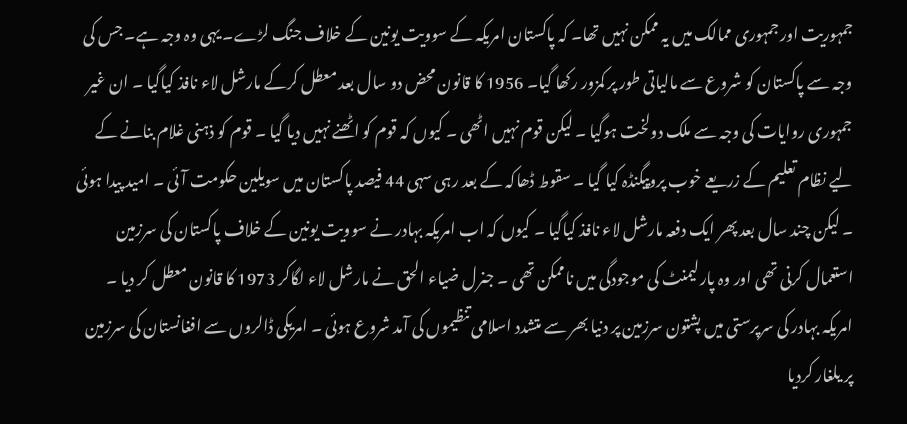جمہوریت اور جمہوری ممالک میں یہ ممکن نہیں تھا۔ کہ پاکستان امریکہ کے سوویت یونین کے خلاف جنگ لڑے۔ یہی وہ وجہ ہے۔ جس کی وجہ سے پاکستان کو شروع سے مالیاتی طور پر کمزور رکھا گیا۔ 1956 کا قانون محض دو سال بعد معطل کرکے مارشل لاء نافذ کیاگیا ۔ ان غیر جمہوری روایات کی وجہ سے ملک دولخت ہوگیا ۔ لیکن قوم نہیں اٹھی ۔ کیوں کہ قوم کو اٹھنے نہیں دیا گیا ۔ قوم کو ذہنی غلام بنانے کے لیے نظام تعلیم کے زریعے خوب پروپیگنڈہ کیا گیا ۔ سقوط ڈھاکہ کے بعد رہی سہی 44 فیصد پاکستان میں سویلین حکومت آئی ۔ امید پیدا ہوئی ۔ لیکن چند سال بعد پھر ایک دفعہ مارشل لاء نافذ کیاگیا ۔ کیوں کہ اب امریکہ بہادر نے سوویت یونین کے خلاف پاکستان کی سرزمین استعمال کرنی تھی اور وہ پارلیمنٹ کی موجودگی میں ناممکن تھی ۔ جنرل ضیاء الحق نے مارشل لاء لگاکر 1973 کا قانون معطل کر دیا ۔ امریکہ بہادر کی سرپرستی میں پشتون سرزمین پر دنیا بھر سے متشدد اسلامی تنظیموں کی آمد شروع ہوئی ۔ امریکی ڈالروں سے افغانستان کی سرزمین پر یلغار کردیا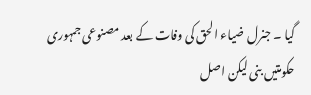گیا ۔ جنرل ضیاء الحق کی وفات کے بعد مصنوعی جمہوری حکومتیں بنی لیکن اصل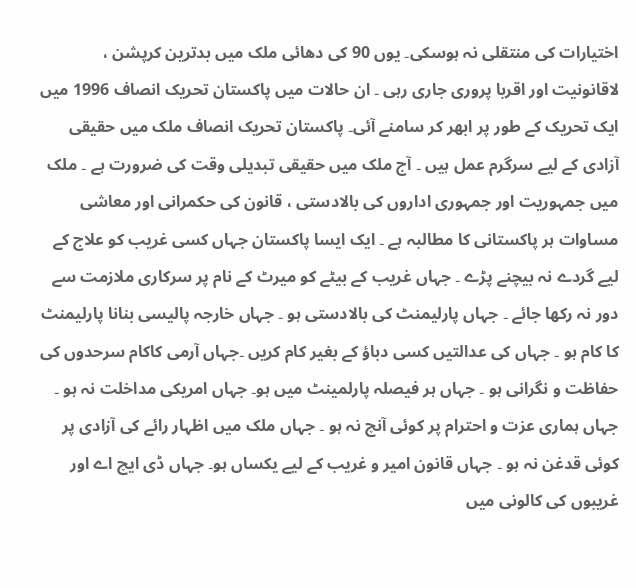اختیارات کی منتقلی نہ ہوسکی۔ یوں 90 کی دھائی ملک میں بدترین کرپشن ، لاقانونیت اور اقربا پروری جاری رہی ۔ ان حالات میں پاکستان تحریک انصاف 1996 میں ایک تحریک کے طور پر ابھر کر سامنے آئی۔ پاکستان تحریک انصاف ملک میں حقیقی آزادی کے لیے سرگرم عمل ہیں ۔ آج ملک میں حقیقی تبدیلی وقت کی ضرورت ہے ۔ ملک میں جمہوریت اور جمہوری اداروں کی بالادستی ، قانون کی حکمرانی اور معاشی مساوات ہر پاکستانی کا مطالبہ ہے ۔ ایک ایسا پاکستان جہاں کسی غریب کو علاج کے لیے گردے نہ بیچنے پڑے ۔ جہاں غریب کے بیٹے کو میرٹ کے نام پر سرکاری ملازمت سے دور نہ رکھا جائے ۔ جہاں پارلیمنٹ کی بالادستی ہو ۔ جہاں خارجہ پالیسی بنانا پارلیمنٹ کا کام ہو ۔ جہاں کی عدالتیں کسی دباؤ کے بغیر کام کریں ۔جہاں آرمی کاکام سرحدوں کی حفاظت و نگرانی ہو ۔ جہاں ہر فیصلہ پارلمینٹ میں ہو۔ جہاں امریکی مداخلت نہ ہو ۔ جہاں ہماری عزت و احترام پر کوئی آنچ نہ ہو ۔ جہاں ملک میں اظہار رائے کی آزادی پر کوئی قدغن نہ ہو ۔ جہاں قانون امیر و غریب کے لیے یکساں ہو۔ جہاں ڈی ایچ اے اور غریبوں کی کالونی میں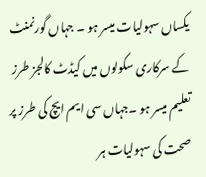یکساں سہولیات میسر ہو ۔ جہاں گورنمنٹ کے سرکاری سکولوں میں کیڈٹ کالجز طرز تعلیم میسر ہو ۔جہاں سی ایم ایچ کی طرز پر صحت کی سہولیات ہر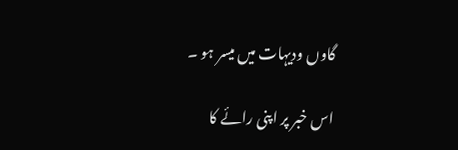گاوں ودیہات میں میسر ہو ۔

اس خبر پر اپنی رائے کا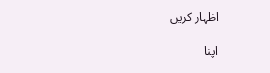اظہار کریں

اپنا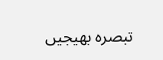تبصرہ بھیجیں